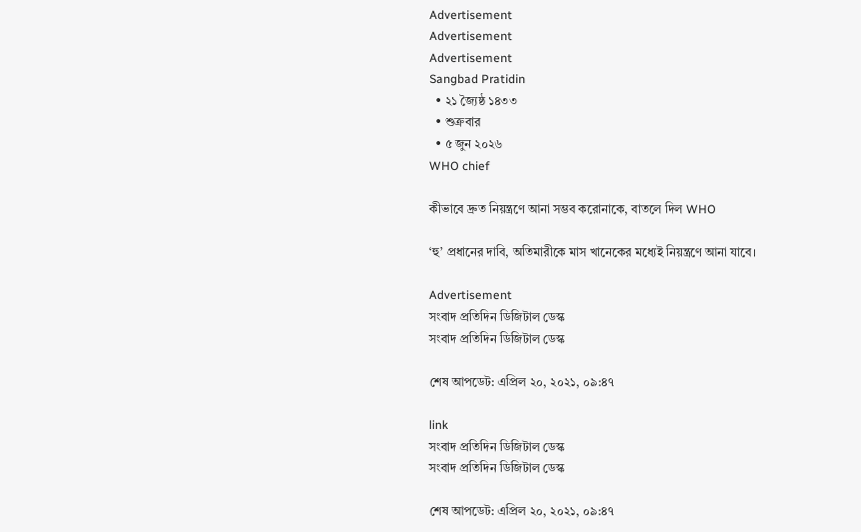Advertisement
Advertisement
Advertisement
Sangbad Pratidin
  • ২১ জ্যৈষ্ঠ ১৪৩৩
  • শুক্রবার
  • ৫ জুন ২০২৬
WHO chief

কীভাবে দ্রুত নিয়ন্ত্রণে আনা সম্ভব করোনাকে, বাতলে দিল WHO

‘হু’ প্রধানের দাবি, অতিমারীকে মাস খানেকের মধ্যেই নিয়ন্ত্রণে আনা যাবে।

Advertisement
সংবাদ প্রতিদিন ডিজিটাল ডেস্ক
সংবাদ প্রতিদিন ডিজিটাল ডেস্ক

শেষ আপডেট: এপ্রিল ২০, ২০২১, ০৯:৪৭

link
সংবাদ প্রতিদিন ডিজিটাল ডেস্ক
সংবাদ প্রতিদিন ডিজিটাল ডেস্ক

শেষ আপডেট: এপ্রিল ২০, ২০২১, ০৯:৪৭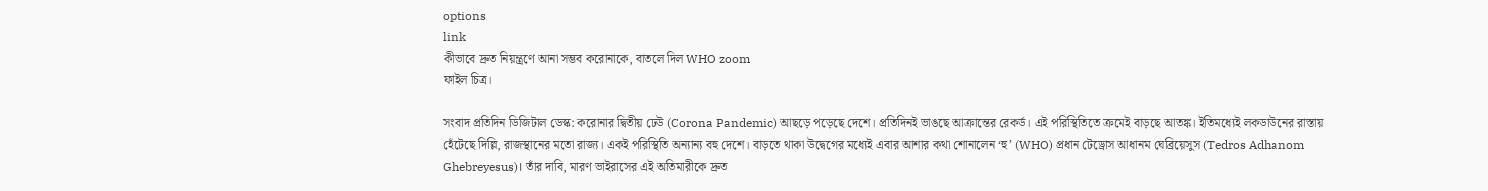options
link
কীভাবে দ্রুত নিয়ন্ত্রণে আনা সম্ভব করোনাকে, বাতলে দিল WHO zoom
ফাইল চিত্র।

সংবাদ প্রতিদিন ডিজিটাল ডেস্ক: করোনার দ্বিতীয় ঢেউ (Corona Pandemic) আছড়ে পড়েছে দেশে। প্রতিদিনই ভাঙছে আক্রান্তের রেকর্ড। এই পরিস্থিতিতে ক্রমেই বাড়ছে আতঙ্ক। ইতিমধ্যেই লকডাউনের রাস্তায় হেঁটেছে দিল্লি, রাজস্থানের মতো রাজ্য। একই পরিস্থিতি অন্যান্য বহু দেশে। বাড়তে থাকা উদ্বেগের মধ্যেই এবার আশার কথা শোনালেন ‘হু’ (WHO) প্রধান টেড্রোস আধানম ঘেব্রিয়েসুস (Tedros Adhanom Ghebreyesus)। তাঁর দাবি, মারণ ভাইরাসের এই অতিমারীকে দ্রুত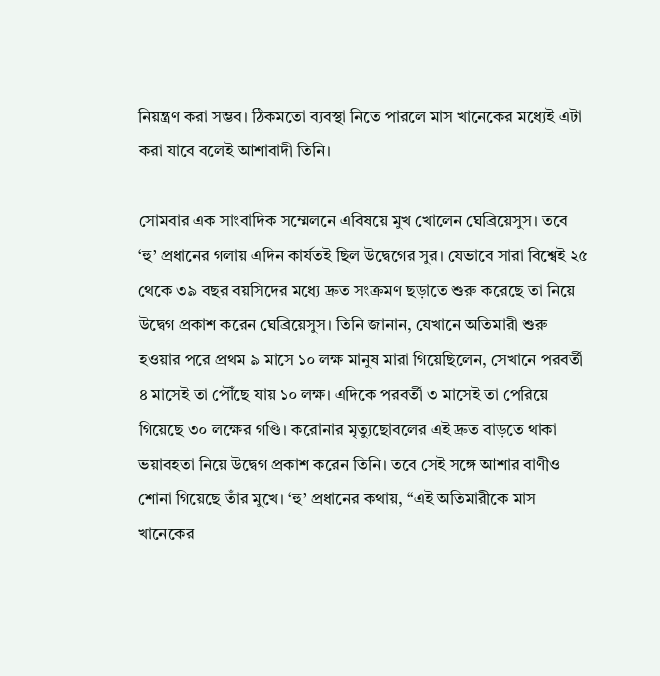নিয়ন্ত্রণ করা সম্ভব। ঠিকমতো ব্যবস্থা নিতে পারলে মাস খানেকের মধ্যেই এটা করা যাবে বলেই আশাবাদী তিনি।

সোমবার এক সাংবাদিক সম্মেলনে এবিষয়ে মুখ খোলেন ঘেব্রিয়েসুস। তবে ‘হু’ প্রধানের গলায় এদিন কার্যতই ছিল উদ্বেগের সুর। যেভাবে সারা বিশ্বেই ২৫ থেকে ৩৯ বছর বয়সিদের মধ্যে দ্রুত সংক্রমণ ছড়াতে শুরু করেছে তা নিয়ে উদ্বেগ প্রকাশ করেন ঘেব্রিয়েসুস। তিনি জানান, যেখানে অতিমারী শুরু হওয়ার পরে প্রথম ৯ মাসে ১০ লক্ষ মানুষ মারা গিয়েছিলেন, সেখানে পরবর্তী ৪ মাসেই তা পৌঁছে যায় ১০ লক্ষ। এদিকে পরবর্তী ৩ মাসেই তা পেরিয়ে গিয়েছে ৩০ লক্ষের গণ্ডি। করোনার মৃত্যুছোবলের এই দ্রুত বাড়তে থাকা ভয়াবহতা নিয়ে উদ্বেগ প্রকাশ করেন তিনি। তবে সেই সঙ্গে আশার বাণীও শোনা গিয়েছে তাঁর মুখে। ‘হু’ প্রধানের কথায়, ‘‘এই অতিমারীকে মাস খানেকের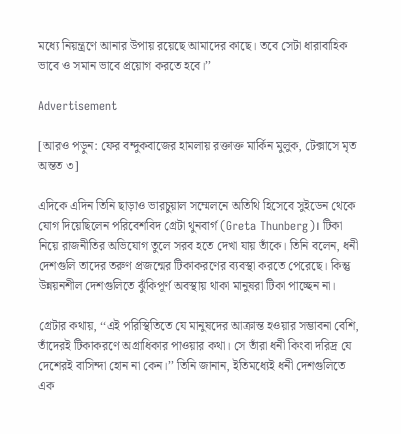মধ্যে নিয়ন্ত্রণে আনার উপায় রয়েছে আমাদের কাছে। তবে সেটা ধারাবাহিক ভাবে ও সমান ভাবে প্রয়োগ করতে হবে।’’

Advertisement

[আরও পড়ুন: ফের বন্দুকবাজের হামলায় রক্তাক্ত মার্কিন মুলুক, টেক্সাসে মৃত অন্তত ৩]

এদিকে এদিন তিনি ছাড়াও ভারচুয়াল সম্মেলনে অতিথি হিসেবে সুইডেন থেকে যোগ দিয়েছিলেন পরিবেশবিদ গ্রেটা থুনবার্গ (Greta Thunberg)। টিকা নিয়ে রাজনীতির অভিযোগ তুলে সরব হতে দেখা যায় তাঁকে। তিনি বলেন, ধনী দেশগুলি তাদের তরুণ প্রজন্মের টিকাকরণের ব্যবস্থা করতে পেরেছে। কিন্তু উন্নয়নশীল দেশগুলিতে ঝুঁকিপূর্ণ অবস্থায় থাকা মানুষরা টিকা পাচ্ছেন না।

গ্রেটার কথায়, ‘‘এই পরিস্থিতিতে যে মানুষদের আক্রান্ত হওয়ার সম্ভাবনা বেশি, তাঁদেরই টিকাকরণে অগ্রাধিকার পাওয়ার কথা। সে তাঁরা ধনী কিংবা দরিদ্র যে দেশেরই বাসিন্দা হোন না কেন।’’ তিনি জানান, ইতিমধ্যেই ধনী দেশগুলিতে এক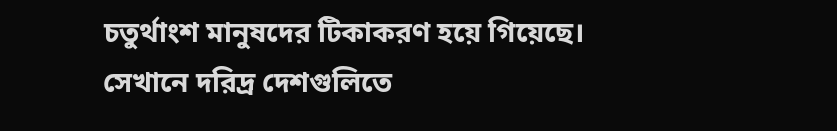চতুর্থাংশ মানুষদের টিকাকরণ হয়ে গিয়েছে। সেখানে দরিদ্র দেশগুলিতে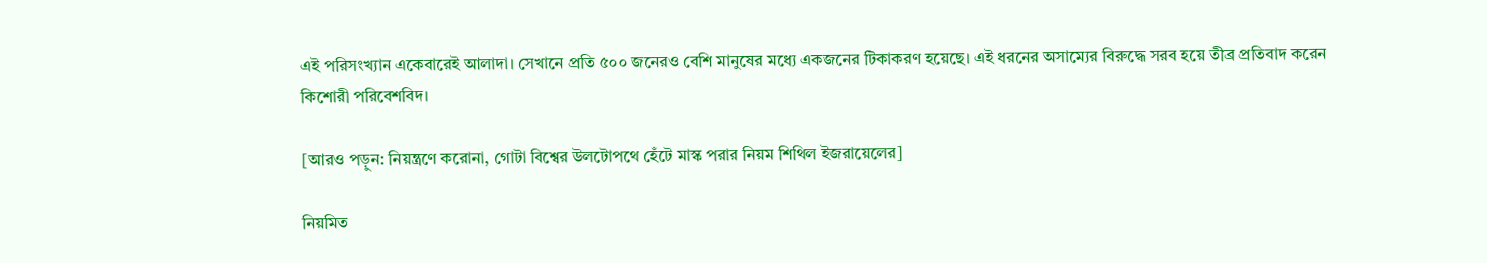এই পরিসংখ্যান একেবারেই আলাদা। সেখানে প্রতি ৫০০ জনেরও বেশি মানুষের মধ্যে একজনের টিকাকরণ হয়েছে। এই ধরনের অসাম্যের বিরুদ্ধে সরব হয়ে তীব্র প্রতিবাদ করেন কিশোরী পরিবেশবিদ।

[আরও পড়ুন: নিয়ন্ত্রণে করোনা, গোটা বিশ্বের উলটোপথে হেঁটে মাস্ক পরার নিয়ম শিথিল ইজরায়েলের]

নিয়মিত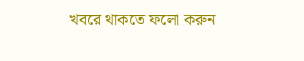খবরে থাকতে ফলো করুন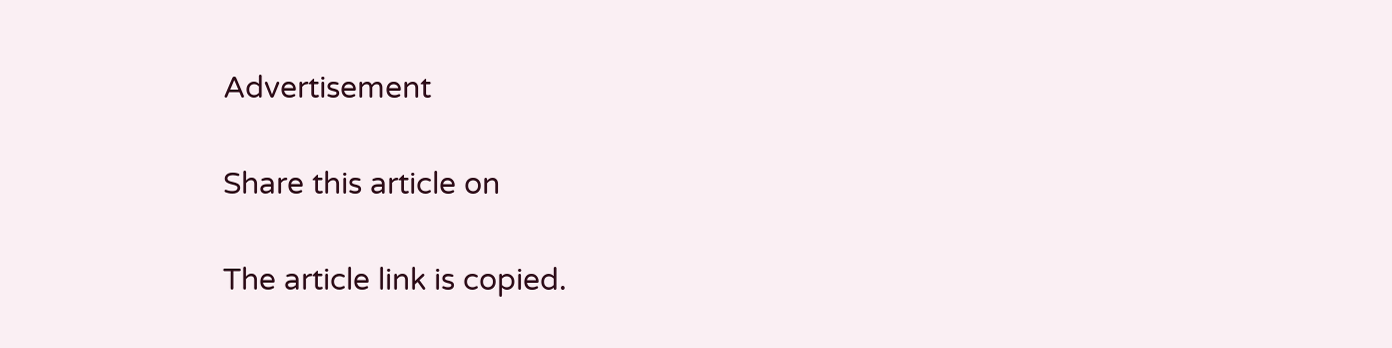Advertisement

Share this article on

The article link is copied.